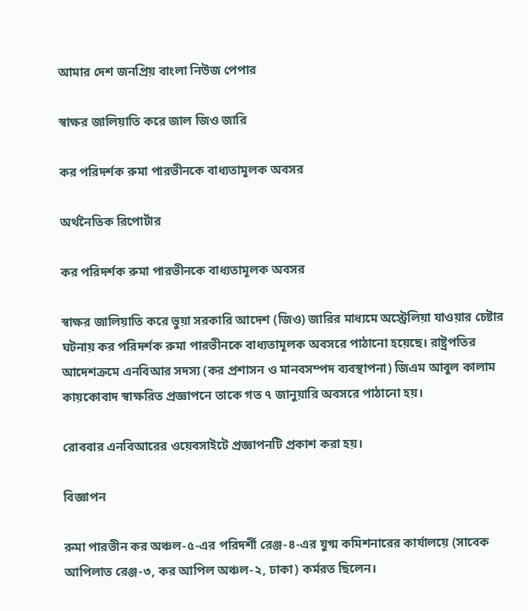আমার দেশ জনপ্রিয় বাংলা নিউজ পেপার

স্বাক্ষর জালিয়াতি করে জাল জিও জারি

কর পরিদর্শক রুমা পারভীনকে বাধ্যতামূলক অবসর

অর্থনৈতিক রিপোর্টার

কর পরিদর্শক রুমা পারভীনকে বাধ্যতামূলক অবসর

স্বাক্ষর জালিয়াতি করে ভুয়া সরকারি আদেশ (জিও) জারির মাধ্যমে অস্ট্রেলিয়া যাওয়ার চেষ্টার ঘটনায় কর পরিদর্শক রুমা পারভীনকে বাধ্যতামূলক অবসরে পাঠানো হয়েছে। রাষ্ট্রপতির আদেশক্রমে এনবিআর সদস্য (কর প্রশাসন ও মানবসম্পদ ব্যবস্থাপনা) জিএম আবুল কালাম কায়কোবাদ স্বাক্ষরিত প্রজ্ঞাপনে তাকে গত ৭ জানুয়ারি অবসরে পাঠানো হয়।

রোববার এনবিআরের ওয়েবসাইটে প্রজ্ঞাপনটি প্রকাশ করা হয়।

বিজ্ঞাপন

রুমা পারভীন কর অঞ্চল-৫-এর পরিদর্শী রেঞ্জ-৪-এর যুগ্ম কমিশনারের কার্যালয়ে (সাবেক আপিলাত রেঞ্জ-৩, কর আপিল অঞ্চল-২, ঢাকা) কর্মরত ছিলেন।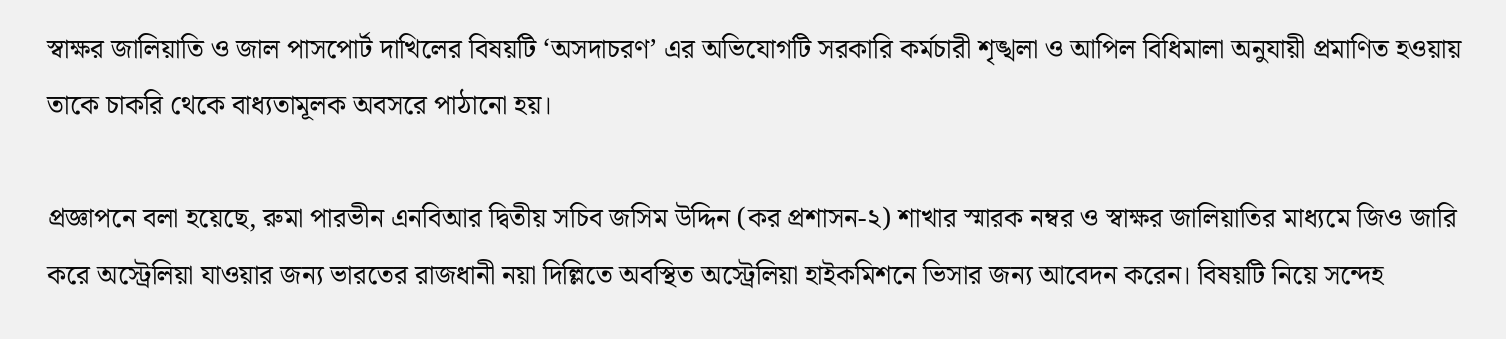স্বাক্ষর জালিয়াতি ও জাল পাসপোর্ট দাখিলের বিষয়টি ‘অসদাচরণ’ এর অভিযোগটি সরকারি কর্মচারী শৃঙ্খলা ও আপিল বিধিমালা অনুযায়ী প্রমাণিত হওয়ায় তাকে চাকরি থেকে বাধ্যতামূলক অবসরে পাঠানো হয়।

প্রজ্ঞাপনে বলা হয়েছে, রুমা পারভীন এনবিআর দ্বিতীয় সচিব জসিম উদ্দিন (কর প্রশাসন-২) শাখার স্মারক নম্বর ও স্বাক্ষর জালিয়াতির মাধ্যমে জিও জারি করে অস্ট্রেলিয়া যাওয়ার জন্য ভারতের রাজধানী নয়া দিল্লিতে অবস্থিত অস্ট্রেলিয়া হাইকমিশনে ভিসার জন্য আবেদন করেন। বিষয়টি নিয়ে সন্দেহ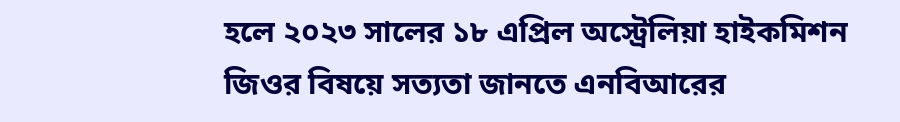হলে ২০২৩ সালের ১৮ এপ্রিল অস্ট্রেলিয়া হাইকমিশন জিওর বিষয়ে সত্যতা জানতে এনবিআরের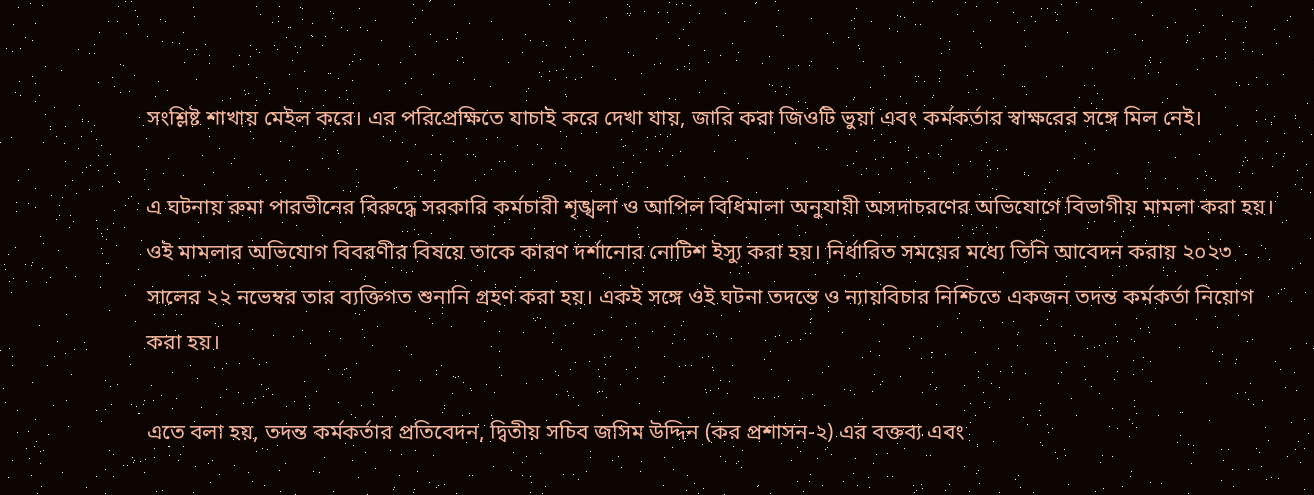সংশ্লিষ্ট শাখায় মেইল করে। এর পরিপ্রেক্ষিতে যাচাই করে দেখা যায়, জারি করা জিওটি ভুয়া এবং কর্মকর্তার স্বাক্ষরের সঙ্গে মিল নেই।

এ ঘটনায় রুমা পারভীনের বিরুদ্ধে সরকারি কর্মচারী শৃঙ্খলা ও আপিল বিধিমালা অনুযায়ী অসদাচরণের অভিযোগে বিভাগীয় মামলা করা হয়। ওই মামলার অভিযোগ বিবরণীর বিষয়ে তাকে কারণ দর্শানোর নোটিশ ইস্যু করা হয়। নির্ধারিত সময়ের মধ্যে তিনি আবেদন করায় ২০২৩ সালের ২২ নভেম্বর তার ব্যক্তিগত শুনানি গ্রহণ করা হয়। একই সঙ্গে ওই ঘটনা তদন্তে ও ন্যায়বিচার নিশ্চিতে একজন তদন্ত কর্মকর্তা নিয়োগ করা হয়।

এতে বলা হয়, তদন্ত কর্মকর্তার প্রতিবেদন, দ্বিতীয় সচিব জসিম উদ্দিন (কর প্রশাসন-২) এর বক্তব্য এবং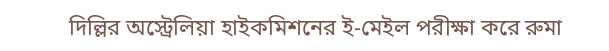দিল্লির অস্ট্রেলিয়া হাইকমিশনের ই-মেইল পরীক্ষা করে রুমা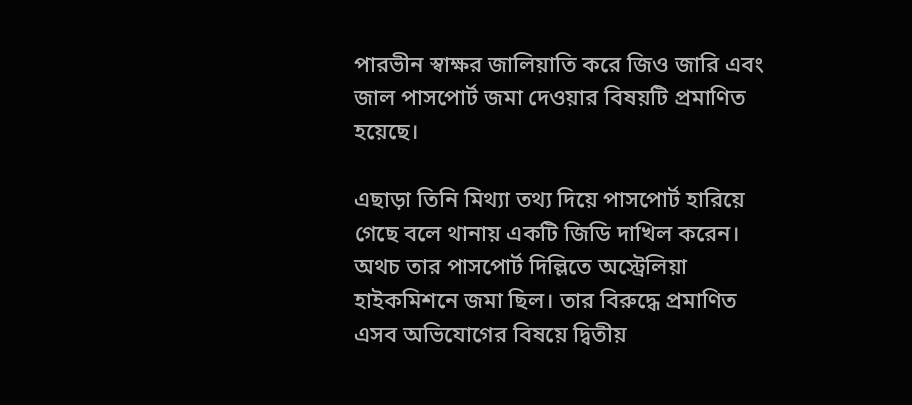পারভীন স্বাক্ষর জালিয়াতি করে জিও জারি এবং জাল পাসপোর্ট জমা দেওয়ার বিষয়টি প্রমাণিত হয়েছে।

এছাড়া তিনি মিথ্যা তথ্য দিয়ে পাসপোর্ট হারিয়ে গেছে বলে থানায় একটি জিডি দাখিল করেন। অথচ তার পাসপোর্ট দিল্লিতে অস্ট্রেলিয়া হাইকমিশনে জমা ছিল। তার বিরুদ্ধে প্রমাণিত এসব অভিযোগের বিষয়ে দ্বিতীয়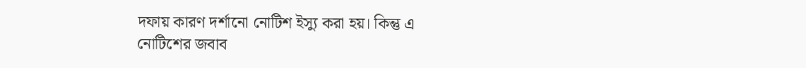দফায় কারণ দর্শানো নোটিশ ইস্যু করা হয়। কিন্তু এ নোটিশের জবাব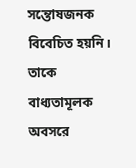সন্তোষজনক বিবেচিত হয়নি। তাকে বাধ্যতামূলক অবসরে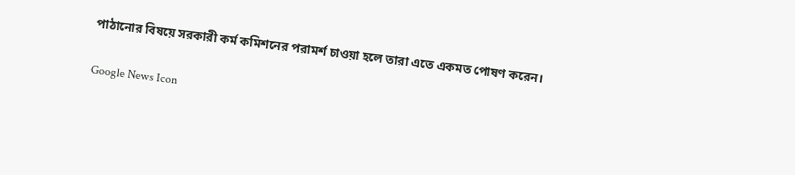পাঠানোর বিষয়ে সরকারী কর্ম কমিশনের পরামর্শ চাওয়া হলে তারা এতে একমত পোষণ করেন।

Google News Icon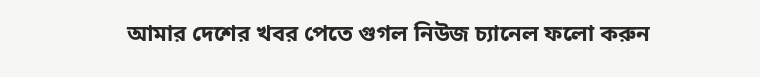আমার দেশের খবর পেতে গুগল নিউজ চ্যানেল ফলো করুন